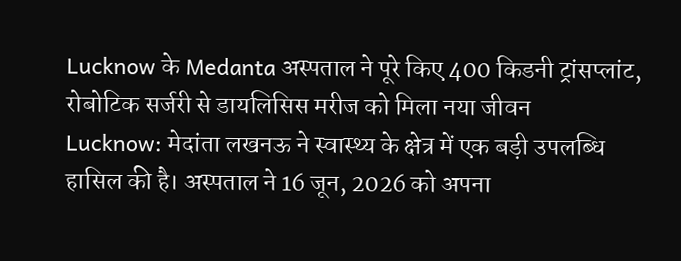Lucknow के Medanta अस्पताल ने पूरे किए 400 किडनी ट्रांसप्लांट, रोबोटिक सर्जरी से डायलिसिस मरीज को मिला नया जीवन
Lucknow: मेदांता लखनऊ ने स्वास्थ्य के क्षेत्र में एक बड़ी उपलब्धि हासिल की है। अस्पताल ने 16 जून, 2026 को अपना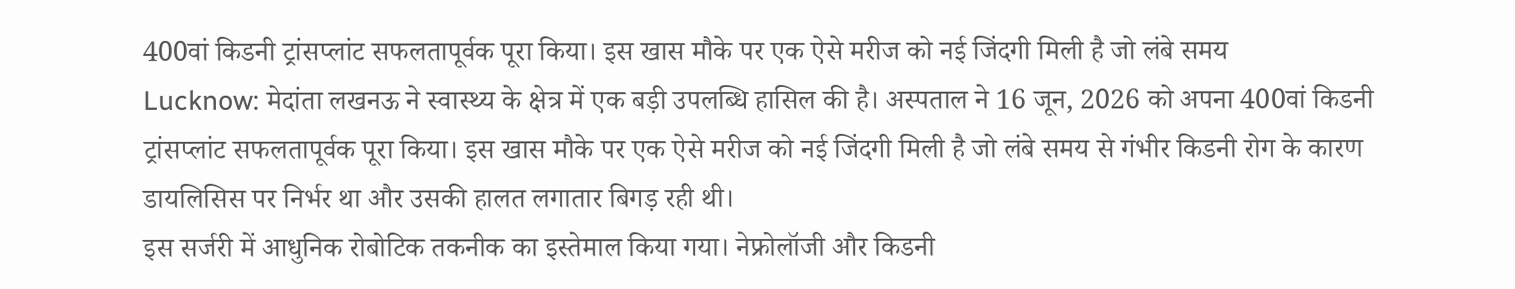400वां किडनी ट्रांसप्लांट सफलतापूर्वक पूरा किया। इस खास मौके पर एक ऐसे मरीज को नई जिंदगी मिली है जो लंबे समय
Lucknow: मेदांता लखनऊ ने स्वास्थ्य के क्षेत्र में एक बड़ी उपलब्धि हासिल की है। अस्पताल ने 16 जून, 2026 को अपना 400वां किडनी ट्रांसप्लांट सफलतापूर्वक पूरा किया। इस खास मौके पर एक ऐसे मरीज को नई जिंदगी मिली है जो लंबे समय से गंभीर किडनी रोग के कारण डायलिसिस पर निर्भर था और उसकी हालत लगातार बिगड़ रही थी।
इस सर्जरी में आधुनिक रोबोटिक तकनीक का इस्तेमाल किया गया। नेफ्रोलॉजी और किडनी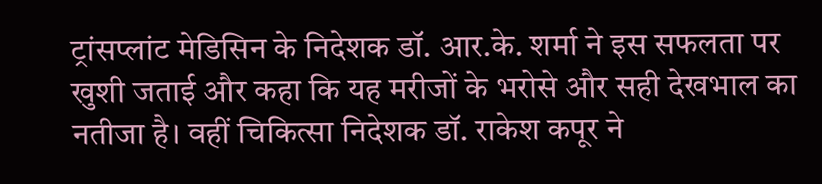ट्रांसप्लांट मेडिसिन के निदेशक डॉ. आर.के. शर्मा ने इस सफलता पर खुशी जताई और कहा कि यह मरीजों के भरोसे और सही देखभाल का नतीजा है। वहीं चिकित्सा निदेशक डॉ. राकेश कपूर ने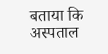बताया कि अस्पताल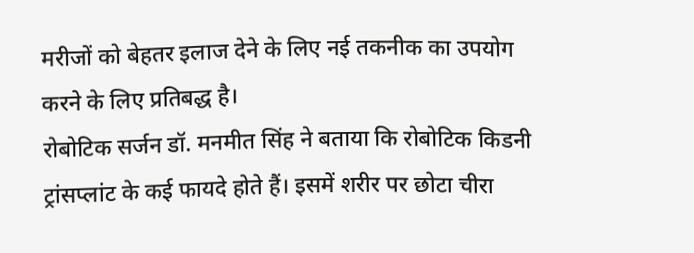मरीजों को बेहतर इलाज देने के लिए नई तकनीक का उपयोग करने के लिए प्रतिबद्ध है।
रोबोटिक सर्जन डॉ. मनमीत सिंह ने बताया कि रोबोटिक किडनी ट्रांसप्लांट के कई फायदे होते हैं। इसमें शरीर पर छोटा चीरा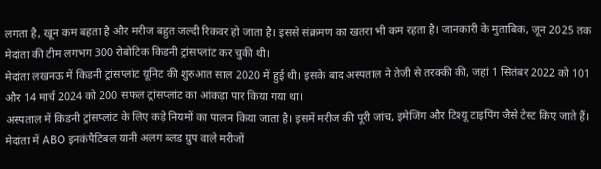लगता है, खून कम बहता है और मरीज बहुत जल्दी रिकवर हो जाता है। इससे संक्रमण का खतरा भी कम रहता है। जानकारी के मुताबिक, जून 2025 तक मेदांता की टीम लगभग 300 रोबोटिक किडनी ट्रांसप्लांट कर चुकी थी।
मेदांता लखनऊ में किडनी ट्रांसप्लांट यूनिट की शुरुआत साल 2020 में हुई थी। इसके बाद अस्पताल ने तेजी से तरक्की की, जहां 1 सितंबर 2022 को 101 और 14 मार्च 2024 को 200 सफल ट्रांसप्लांट का आंकड़ा पार किया गया था।
अस्पताल में किडनी ट्रांसप्लांट के लिए कड़े नियमों का पालन किया जाता है। इसमें मरीज की पूरी जांच, इमेजिंग और टिश्यू टाइपिंग जैसे टेस्ट किए जाते हैं। मेदांता में ABO इनकंपैटिबल यानी अलग ब्लड ग्रुप वाले मरीजों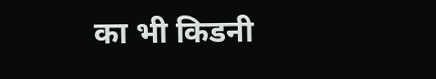का भी किडनी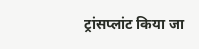ट्रांसप्लांट किया जा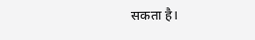सकता है।